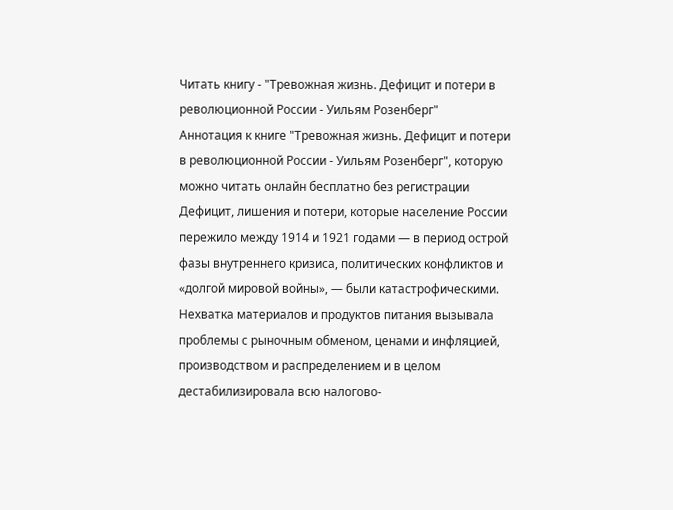Читать книгу - "Тревожная жизнь. Дефицит и потери в революционной России - Уильям Розенберг"
Аннотация к книге "Тревожная жизнь. Дефицит и потери в революционной России - Уильям Розенберг", которую можно читать онлайн бесплатно без регистрации
Дефицит, лишения и потери, которые население России пережило между 1914 и 1921 годами — в период острой фазы внутреннего кризиса, политических конфликтов и «долгой мировой войны», — были катастрофическими. Нехватка материалов и продуктов питания вызывала проблемы с рыночным обменом, ценами и инфляцией, производством и распределением и в целом дестабилизировала всю налогово-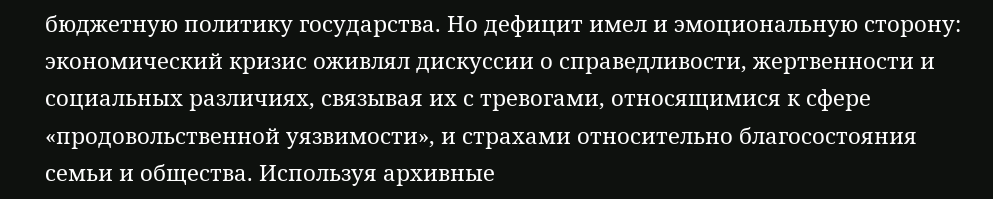бюджетную политику государства. Но дефицит имел и эмоциональную сторону: экономический кризис оживлял дискуссии о справедливости, жертвенности и социальных различиях, связывая их с тревогами, относящимися к сфере «продовольственной уязвимости», и страхами относительно благосостояния семьи и общества. Используя архивные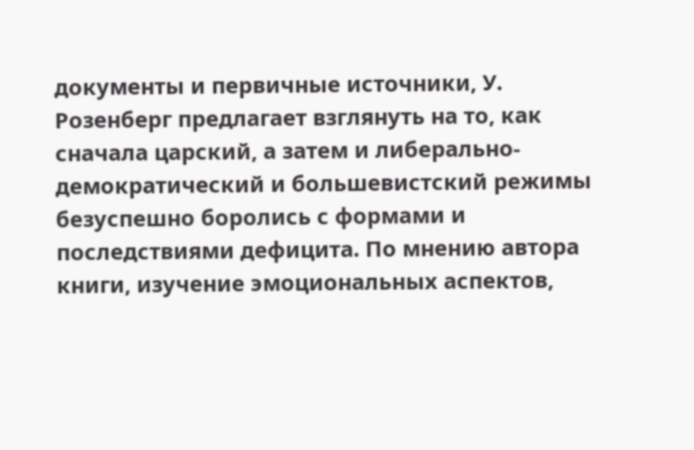документы и первичные источники, У. Розенберг предлагает взглянуть на то, как сначала царский, а затем и либерально-демократический и большевистский режимы безуспешно боролись с формами и последствиями дефицита. По мнению автора книги, изучение эмоциональных аспектов,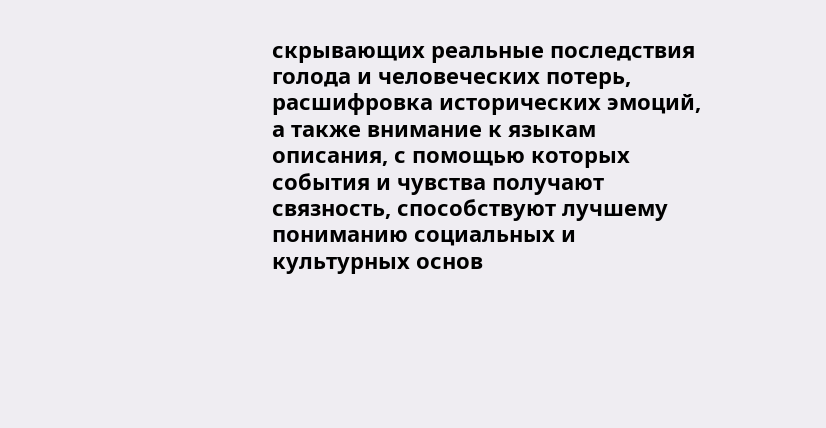скрывающих реальные последствия голода и человеческих потерь, расшифровка исторических эмоций, а также внимание к языкам описания, с помощью которых события и чувства получают связность, способствуют лучшему пониманию социальных и культурных основ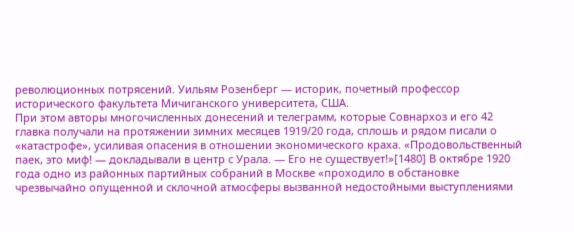революционных потрясений. Уильям Розенберг — историк, почетный профессор исторического факультета Мичиганского университета, США.
При этом авторы многочисленных донесений и телеграмм, которые Совнархоз и его 42 главка получали на протяжении зимних месяцев 1919/20 года, сплошь и рядом писали о «катастрофе», усиливая опасения в отношении экономического краха. «Продовольственный паек, это миф! — докладывали в центр с Урала. — Его не существует!»[1480] В октябре 1920 года одно из районных партийных собраний в Москве «проходило в обстановке чрезвычайно опущенной и склочной атмосферы вызванной недостойными выступлениями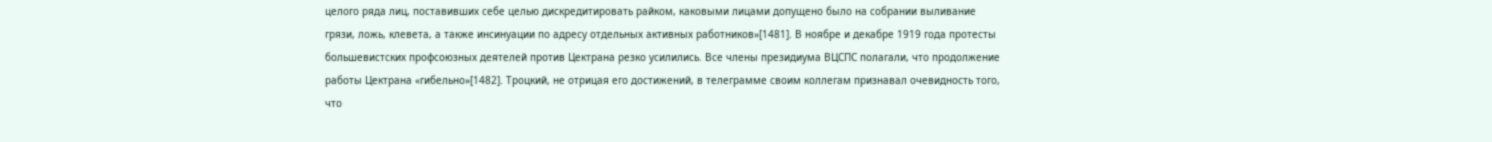целого ряда лиц, поставивших себе целью дискредитировать райком, каковыми лицами допущено было на собрании выливание грязи, ложь, клевета, а также инсинуации по адресу отдельных активных работников»[1481]. В ноябре и декабре 1919 года протесты большевистских профсоюзных деятелей против Цектрана резко усилились. Все члены президиума ВЦСПС полагали, что продолжение работы Цектрана «гибельно»[1482]. Троцкий, не отрицая его достижений, в телеграмме своим коллегам признавал очевидность того, что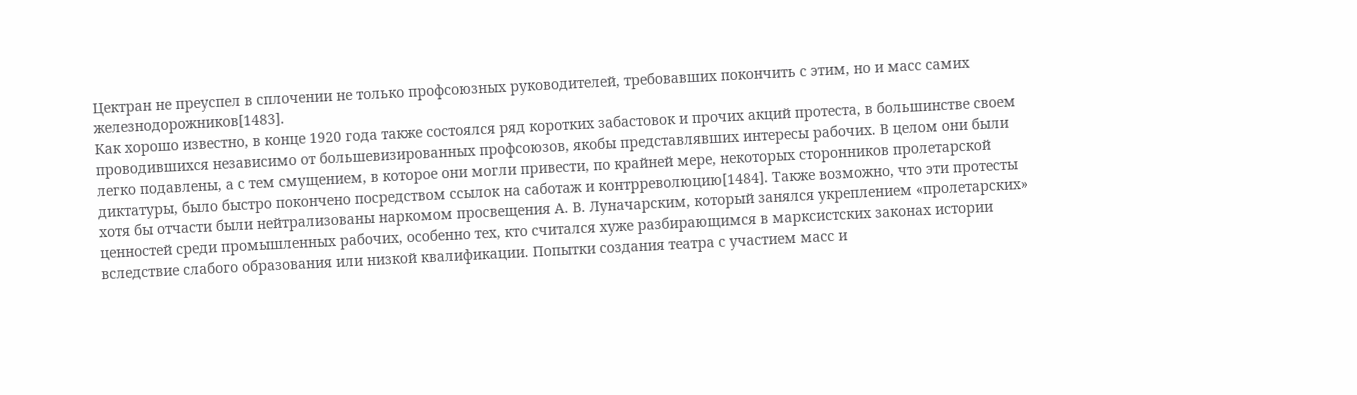Цектран не преуспел в сплочении не только профсоюзных руководителей, требовавших покончить с этим, но и масс самих железнодорожников[1483].
Как хорошо известно, в конце 1920 года также состоялся ряд коротких забастовок и прочих акций протеста, в большинстве своем проводившихся независимо от большевизированных профсоюзов, якобы представлявших интересы рабочих. В целом они были легко подавлены, а с тем смущением, в которое они могли привести, по крайней мере, некоторых сторонников пролетарской диктатуры, было быстро покончено посредством ссылок на саботаж и контрреволюцию[1484]. Также возможно, что эти протесты хотя бы отчасти были нейтрализованы наркомом просвещения А. В. Луначарским, который занялся укреплением «пролетарских» ценностей среди промышленных рабочих, особенно тех, кто считался хуже разбирающимся в марксистских законах истории вследствие слабого образования или низкой квалификации. Попытки создания театра с участием масс и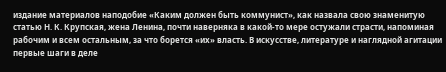издание материалов наподобие «Каким должен быть коммунист», как назвала свою знаменитую статью Н. К. Крупская, жена Ленина, почти наверняка в какой-то мере остужали страсти, напоминая рабочим и всем остальным, за что борется «их» власть. В искусстве, литературе и наглядной агитации первые шаги в деле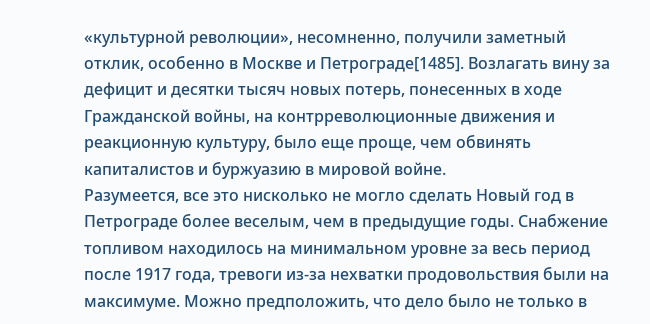«культурной революции», несомненно, получили заметный отклик, особенно в Москве и Петрограде[1485]. Возлагать вину за дефицит и десятки тысяч новых потерь, понесенных в ходе Гражданской войны, на контрреволюционные движения и реакционную культуру, было еще проще, чем обвинять капиталистов и буржуазию в мировой войне.
Разумеется, все это нисколько не могло сделать Новый год в Петрограде более веселым, чем в предыдущие годы. Снабжение топливом находилось на минимальном уровне за весь период после 1917 года, тревоги из-за нехватки продовольствия были на максимуме. Можно предположить, что дело было не только в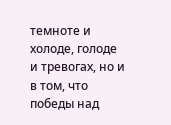темноте и холоде, голоде и тревогах, но и в том, что победы над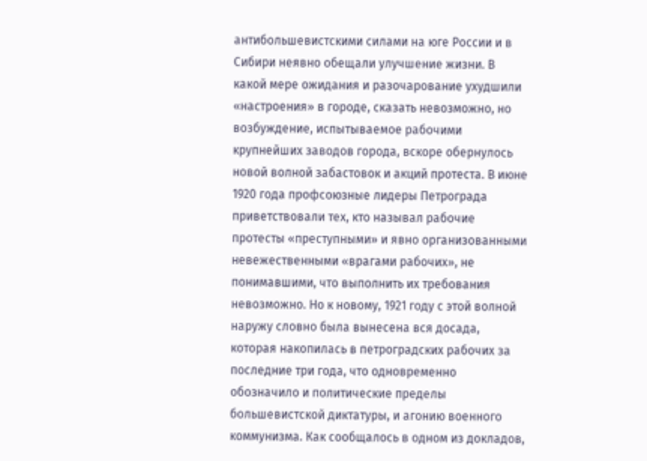антибольшевистскими силами на юге России и в Сибири неявно обещали улучшение жизни. В какой мере ожидания и разочарование ухудшили «настроения» в городе, сказать невозможно, но возбуждение, испытываемое рабочими крупнейших заводов города, вскоре обернулось новой волной забастовок и акций протеста. В июне 1920 года профсоюзные лидеры Петрограда приветствовали тех, кто называл рабочие протесты «преступными» и явно организованными невежественными «врагами рабочих», не понимавшими, что выполнить их требования невозможно. Но к новому, 1921 году с этой волной наружу словно была вынесена вся досада, которая накопилась в петроградских рабочих за последние три года, что одновременно обозначило и политические пределы большевистской диктатуры, и агонию военного коммунизма. Как сообщалось в одном из докладов,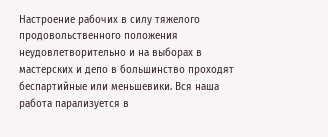Настроение рабочих в силу тяжелого продовольственного положения неудовлетворительно и на выборах в мастерских и депо в большинство проходят беспартийные или меньшевики. Вся наша работа парализуется в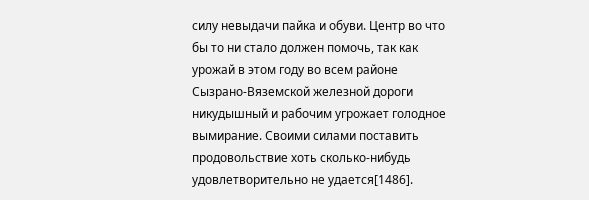силу невыдачи пайка и обуви. Центр во что бы то ни стало должен помочь, так как урожай в этом году во всем районе Сызрано-Вяземской железной дороги никудышный и рабочим угрожает голодное вымирание. Своими силами поставить продовольствие хоть сколько-нибудь удовлетворительно не удается[1486].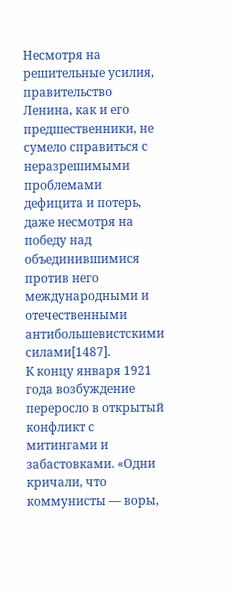Несмотря на решительные усилия, правительство Ленина, как и его предшественники, не сумело справиться с неразрешимыми проблемами дефицита и потерь, даже несмотря на победу над объединившимися против него международными и отечественными антибольшевистскими силами[1487].
К концу января 1921 года возбуждение переросло в открытый конфликт с митингами и забастовками. «Одни кричали, что коммунисты — воры,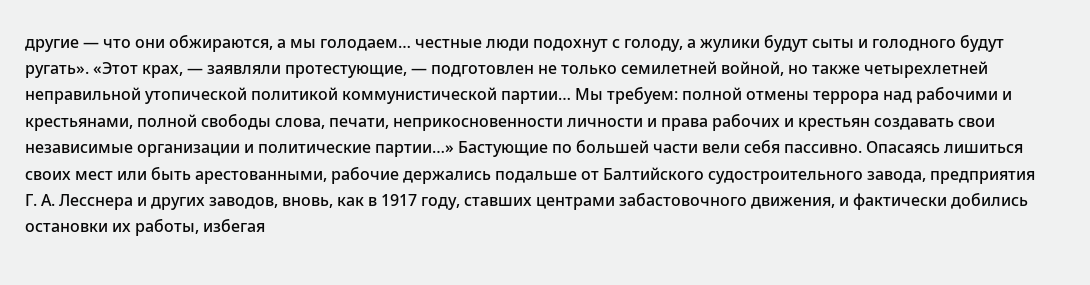другие — что они обжираются, а мы голодаем… честные люди подохнут с голоду, а жулики будут сыты и голодного будут ругать». «Этот крах, — заявляли протестующие, — подготовлен не только семилетней войной, но также четырехлетней неправильной утопической политикой коммунистической партии… Мы требуем: полной отмены террора над рабочими и крестьянами, полной свободы слова, печати, неприкосновенности личности и права рабочих и крестьян создавать свои независимые организации и политические партии…» Бастующие по большей части вели себя пассивно. Опасаясь лишиться своих мест или быть арестованными, рабочие держались подальше от Балтийского судостроительного завода, предприятия Г. А. Лесснера и других заводов, вновь, как в 1917 году, ставших центрами забастовочного движения, и фактически добились остановки их работы, избегая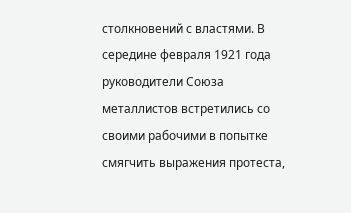столкновений с властями. В середине февраля 1921 года руководители Союза металлистов встретились со своими рабочими в попытке смягчить выражения протеста,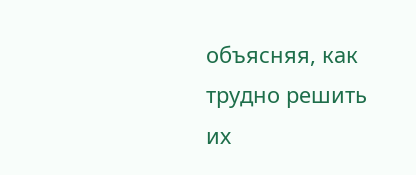объясняя, как трудно решить их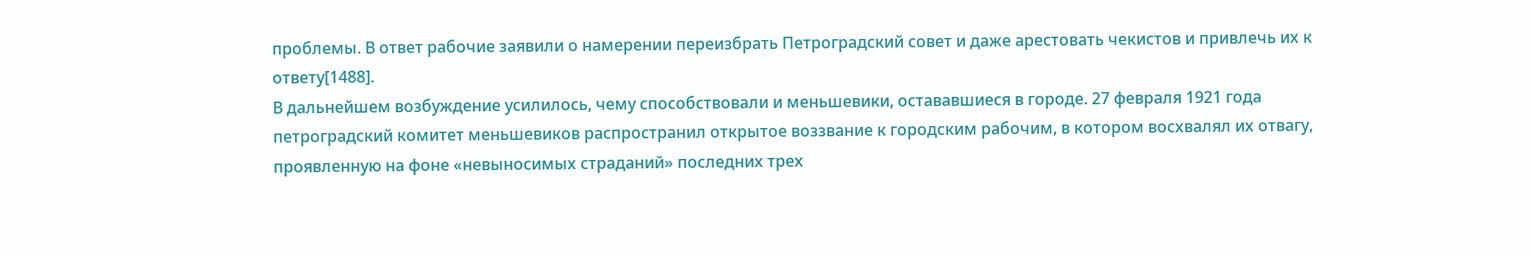проблемы. В ответ рабочие заявили о намерении переизбрать Петроградский совет и даже арестовать чекистов и привлечь их к ответу[1488].
В дальнейшем возбуждение усилилось, чему способствовали и меньшевики, остававшиеся в городе. 27 февраля 1921 года петроградский комитет меньшевиков распространил открытое воззвание к городским рабочим, в котором восхвалял их отвагу, проявленную на фоне «невыносимых страданий» последних трех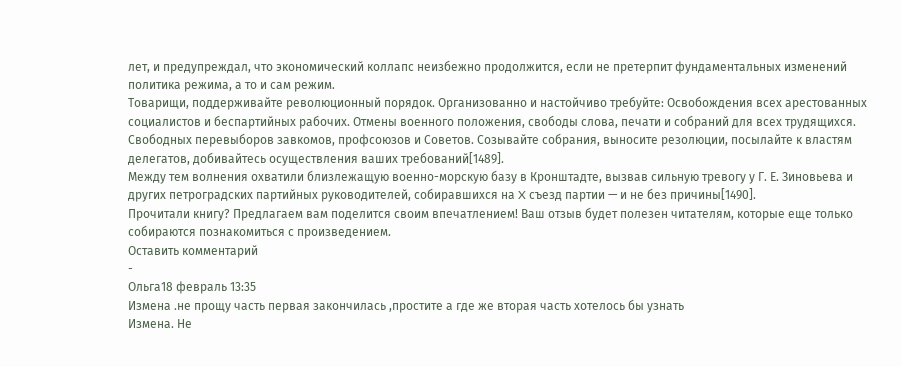лет, и предупреждал, что экономический коллапс неизбежно продолжится, если не претерпит фундаментальных изменений политика режима, а то и сам режим.
Товарищи, поддерживайте революционный порядок. Организованно и настойчиво требуйте: Освобождения всех арестованных социалистов и беспартийных рабочих. Отмены военного положения, свободы слова, печати и собраний для всех трудящихся. Свободных перевыборов завкомов, профсоюзов и Советов. Созывайте собрания, выносите резолюции, посылайте к властям делегатов, добивайтесь осуществления ваших требований[1489].
Между тем волнения охватили близлежащую военно-морскую базу в Кронштадте, вызвав сильную тревогу у Г. Е. Зиновьева и других петроградских партийных руководителей, собиравшихся на X съезд партии — и не без причины[1490].
Прочитали книгу? Предлагаем вам поделится своим впечатлением! Ваш отзыв будет полезен читателям, которые еще только собираются познакомиться с произведением.
Оставить комментарий
-
Ольга18 февраль 13:35
Измена .не прощу часть первая закончилась ,простите а где же вторая часть хотелось бы узнать
Измена. Не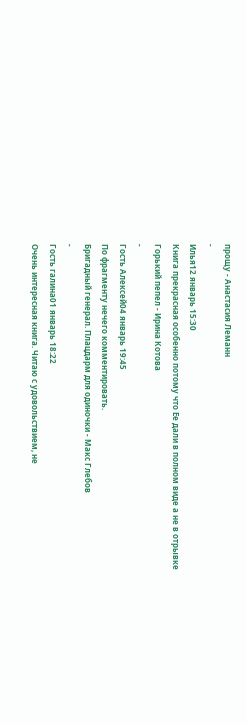прощу - Анастасия Леманн
-
Илья12 январь 15:30
Книга прекрасная особенно потому что Ее дали в полном виде а не в отрывке
Горький пепел - Ирина Котова
-
Гость Алексей04 январь 19:45
По фрагменту нечего комментировать.
Бригадный генерал. Плацдарм для одиночки - Макс Глебов
-
Гость галина01 январь 18:22
Очень интересная книга. Читаю с удовольствием, не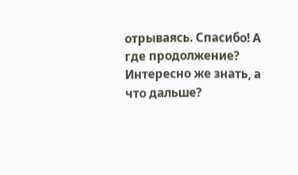отрываясь. Спасибо! А где продолжение? Интересно же знать, а что дальше?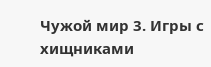Чужой мир 3. Игры с хищниками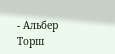- Альбер Торш